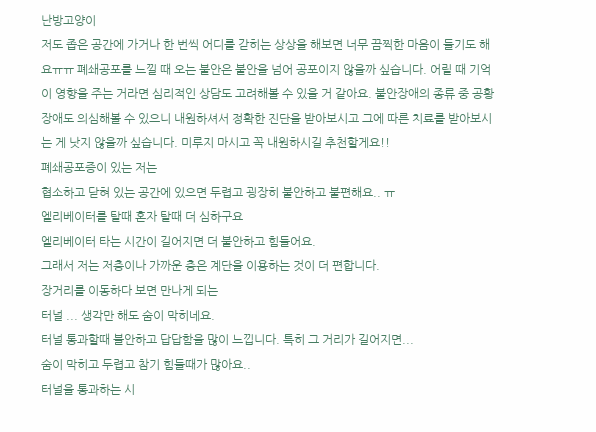난방고양이
저도 좁은 공간에 가거나 한 번씩 어디를 갇히는 상상을 해보면 너무 끔찍한 마음이 들기도 해요ㅠㅠ 폐쇄공포를 느낄 때 오는 불안은 불안을 넘어 공포이지 않을까 싶습니다. 어릴 때 기억이 영향을 주는 거라면 심리적인 상담도 고려해볼 수 있을 거 같아요. 불안장애의 종류 중 공황장애도 의심해볼 수 있으니 내원하셔서 정확한 진단을 받아보시고 그에 따른 치료를 받아보시는 게 낫지 않을까 싶습니다. 미루지 마시고 꼭 내원하시길 추천할게요!!
폐쇄공포증이 있는 저는
협소하고 닫혀 있는 공간에 있으면 두렵고 굉장히 불안하고 불편해요.. ㅠ
엘리베이터를 탈때 혼자 탈때 더 심하구요
엘리베이터 타는 시간이 길어지면 더 불안하고 힘들어요.
그래서 저는 저층이나 가까운 층은 계단을 이용하는 것이 더 편합니다.
장거리를 이동하다 보면 만나게 되는
터널 ... 생각만 해도 숨이 막히네요.
터널 통과할때 블안하고 답답함을 많이 느낍니다. 특히 그 거리가 길어지면...
숨이 막히고 두렵고 참기 힘들때가 많아요..
터널을 통과하는 시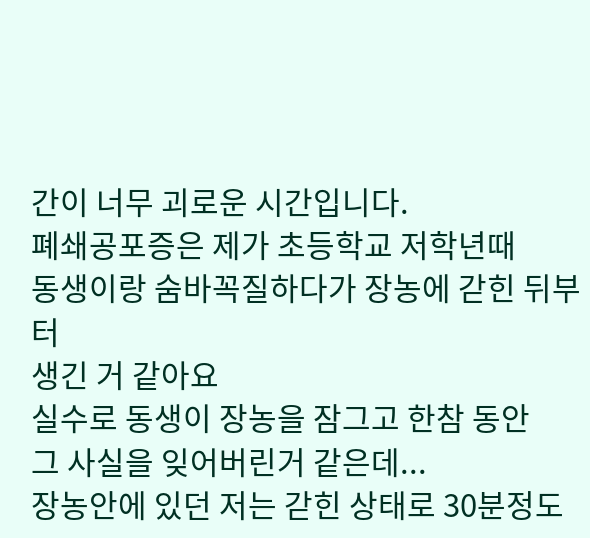간이 너무 괴로운 시간입니다.
폐쇄공포증은 제가 초등학교 저학년때
동생이랑 숨바꼭질하다가 장농에 갇힌 뒤부터
생긴 거 같아요
실수로 동생이 장농을 잠그고 한참 동안
그 사실을 잊어버린거 같은데...
장농안에 있던 저는 갇힌 상태로 30분정도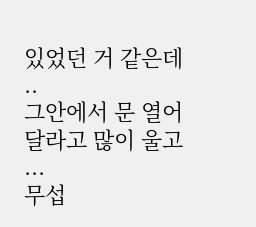있었던 거 같은데 ..
그안에서 문 열어달라고 많이 울고 ...
무섭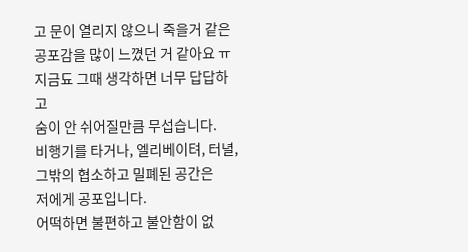고 문이 열리지 않으니 죽을거 같은
공포감을 많이 느꼈던 거 같아요 ㅠ
지금됴 그때 생각하면 너무 답답하고
숨이 안 쉬어질만큼 무섭습니다.
비행기를 타거나, 엘리베이텨, 터녈,
그밖의 협소하고 밀폐된 공간은
저에게 공포입니다.
어떡하면 불편하고 불안함이 없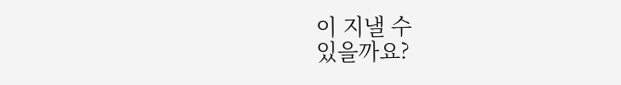이 지낼 수
있을까요?